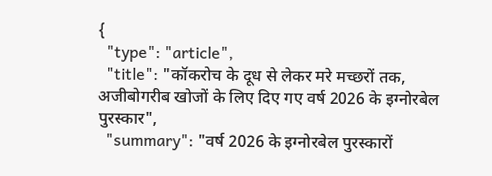{
  "type": "article",
  "title": "कॉकरोच के दूध से लेकर मरे मच्छरों तक, अजीबोगरीब खोजों के लिए दिए गए वर्ष 2026 के इग्नोरबेल पुरस्कार",
  "summary": "वर्ष 2026 के इग्नोरबेल पुरस्कारों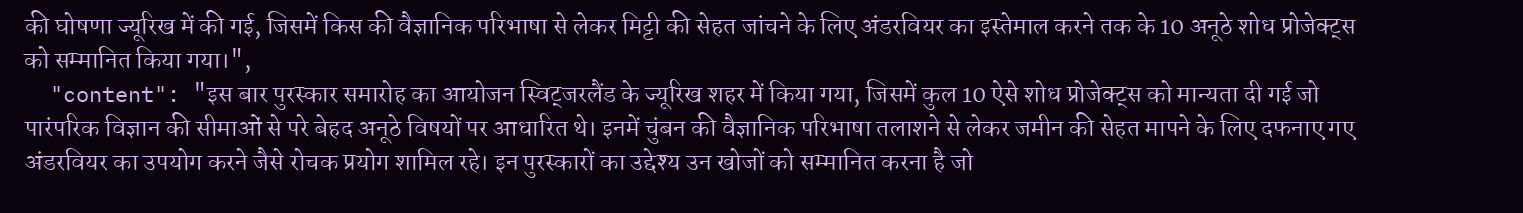की घोषणा ज्यूरिख में की गई, जिसमें किस की वैज्ञानिक परिभाषा से लेकर मिट्टी की सेहत जांचने के लिए अंडरवियर का इस्तेमाल करने तक के 10 अनूठे शोध प्रोजेक्ट्स को सम्मानित किया गया।",
  "content": "इस बार पुरस्कार समारोह का आयोजन स्विट्जरलैंड के ज्यूरिख शहर में किया गया, जिसमें कुल 10 ऐसे शोध प्रोजेक्ट्स को मान्यता दी गई जो पारंपरिक विज्ञान की सीमाओं से परे बेहद अनूठे विषयों पर आधारित थे। इनमें चुंबन की वैज्ञानिक परिभाषा तलाशने से लेकर जमीन की सेहत मापने के लिए दफनाए गए अंडरवियर का उपयोग करने जैसे रोचक प्रयोग शामिल रहे। इन पुरस्कारों का उद्देश्य उन खोजों को सम्मानित करना है जो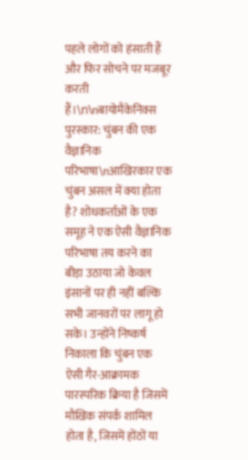पहले लोगों को हंसाती हैं और फिर सोचने पर मजबूर करती हैं।\n\nबायोमैकेनिक्स पुरस्कार: चुंबन की एक वैज्ञानिक परिभाषा\nआखिरकार एक चुंबन असल में क्या होता है? शोधकर्ताओं के एक समूह ने एक ऐसी वैज्ञानिक परिभाषा तय करने का बीड़ा उठाया जो केवल इंसानों पर ही नहीं बल्कि सभी जानवरों पर लागू हो सके। उन्होंने निष्कर्ष निकाला कि चुंबन एक ऐसी गैर-आक्रामक पारस्परिक क्रिया है जिसमें मौखिक संपर्क शामिल होता है, जिसमें होंठों या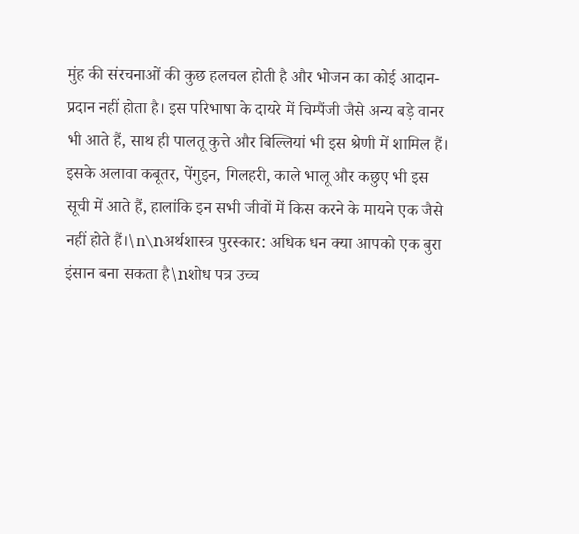मुंह की संरचनाओं की कुछ हलचल होती है और भोजन का कोई आदान-प्रदान नहीं होता है। इस परिभाषा के दायरे में चिम्पैंजी जैसे अन्य बड़े वानर भी आते हैं, साथ ही पालतू कुत्ते और बिल्लियां भी इस श्रेणी में शामिल हैं। इसके अलावा कबूतर, पेंगुइन, गिलहरी, काले भालू और कछुए भी इस सूची में आते हैं, हालांकि इन सभी जीवों में किस करने के मायने एक जैसे नहीं होते हैं।\n\nअर्थशास्त्र पुरस्कार: अधिक धन क्या आपको एक बुरा इंसान बना सकता है\nशोध पत्र उच्च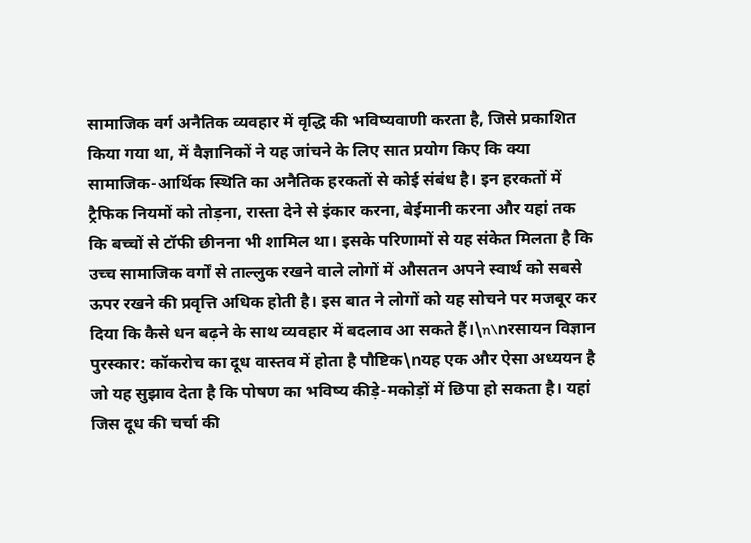सामाजिक वर्ग अनैतिक व्यवहार में वृद्धि की भविष्यवाणी करता है, जिसे प्रकाशित किया गया था, में वैज्ञानिकों ने यह जांचने के लिए सात प्रयोग किए कि क्या सामाजिक-आर्थिक स्थिति का अनैतिक हरकतों से कोई संबंध है। इन हरकतों में ट्रैफिक नियमों को तोड़ना, रास्ता देने से इंकार करना, बेईमानी करना और यहां तक कि बच्चों से टॉफी छीनना भी शामिल था। इसके परिणामों से यह संकेत मिलता है कि उच्च सामाजिक वर्गों से ताल्लुक रखने वाले लोगों में औसतन अपने स्वार्थ को सबसे ऊपर रखने की प्रवृत्ति अधिक होती है। इस बात ने लोगों को यह सोचने पर मजबूर कर दिया कि कैसे धन बढ़ने के साथ व्यवहार में बदलाव आ सकते हैं।\n\nरसायन विज्ञान पुरस्कार: कॉकरोच का दूध वास्तव में होता है पौष्टिक\nयह एक और ऐसा अध्ययन है जो यह सुझाव देता है कि पोषण का भविष्य कीड़े-मकोड़ों में छिपा हो सकता है। यहां जिस दूध की चर्चा की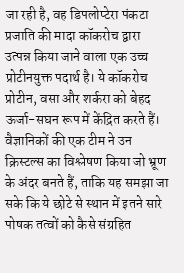जा रही है, वह डिपलोप्टेरा पंकटा प्रजाति की मादा कॉकरोच द्वारा उत्पन्न किया जाने वाला एक उच्च प्रोटीनयुक्त पदार्थ है। ये कॉकरोच प्रोटीन, वसा और शर्करा को बेहद ऊर्जा-सघन रूप में केंद्रित करते हैं। वैज्ञानिकों की एक टीम ने उन क्रिस्टल्स का विश्लेषण किया जो भ्रूण के अंदर बनते हैं, ताकि यह समझा जा सके कि ये छोटे से स्थान में इतने सारे पोषक तत्वों को कैसे संग्रहित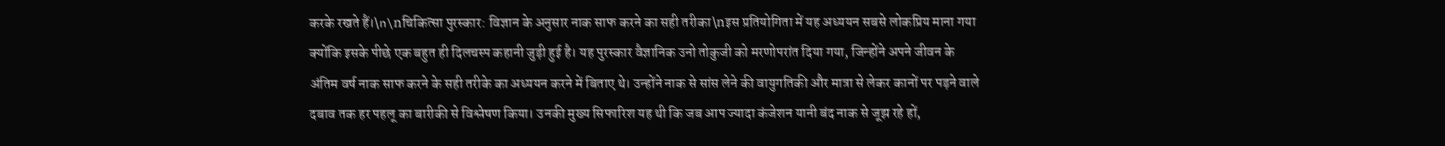करके रखते हैं।\n\nचिकित्सा पुरस्कार: विज्ञान के अनुसार नाक साफ करने का सही तरीका\nइस प्रतियोगिता में यह अध्ययन सबसे लोकप्रिय माना गया क्योंकि इसके पीछे एक बहुत ही दिलचस्प कहानी जुड़ी हुई है। यह पुरस्कार वैज्ञानिक उनो तोकुजी को मरणोपरांत दिया गया, जिन्होंने अपने जीवन के अंतिम वर्ष नाक साफ करने के सही तरीके का अध्ययन करने में बिताए थे। उन्होंने नाक से सांस लेने की वायुगतिकी और मात्रा से लेकर कानों पर पड़ने वाले दबाव तक हर पहलू का बारीकी से विश्लेषण किया। उनकी मुख्य सिफारिश यह थी कि जब आप ज्यादा कंजेशन यानी बंद नाक से जूझ रहे हों,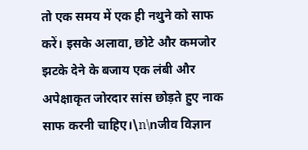तो एक समय में एक ही नथुने को साफ करें। इसके अलावा, छोटे और कमजोर झटके देने के बजाय एक लंबी और अपेक्षाकृत जोरदार सांस छोड़ते हुए नाक साफ करनी चाहिए।\n\nजीव विज्ञान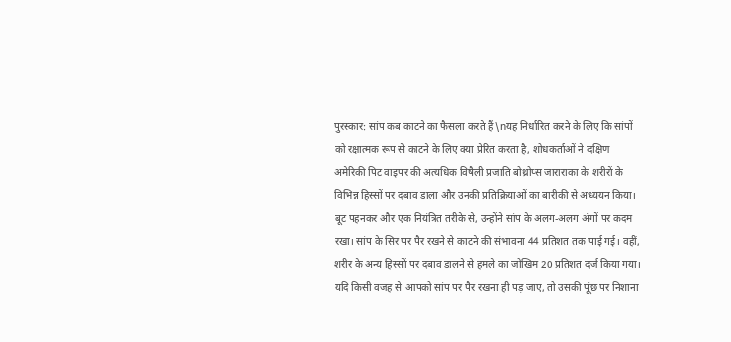पुरस्कार: सांप कब काटने का फैसला करते हैं\nयह निर्धारित करने के लिए कि सांपों को रक्षात्मक रूप से काटने के लिए क्या प्रेरित करता है, शोधकर्ताओं ने दक्षिण अमेरिकी पिट वाइपर की अत्यधिक विषैली प्रजाति बोथ्रोप्स जाराराका के शरीरों के विभिन्न हिस्सों पर दबाव डाला और उनकी प्रतिक्रियाओं का बारीकी से अध्ययन किया। बूट पहनकर और एक नियंत्रित तरीके से, उन्होंने सांप के अलग-अलग अंगों पर कदम रखा। सांप के सिर पर पैर रखने से काटने की संभावना 44 प्रतिशत तक पाई गई। वहीं, शरीर के अन्य हिस्सों पर दबाव डालने से हमले का जोखिम 20 प्रतिशत दर्ज किया गया। यदि किसी वजह से आपको सांप पर पैर रखना ही पड़ जाए, तो उसकी पूंछ पर निशाना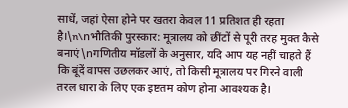साधें, जहां ऐसा होने पर खतरा केवल 11 प्रतिशत ही रहता है।\n\nभौतिकी पुरस्कार: मूत्रालय को छींटों से पूरी तरह मुक्त कैसे बनाएं\nगणितीय मॉडलों के अनुसार, यदि आप यह नहीं चाहते हैं कि बूंदें वापस उछलकर आएं, तो किसी मूत्रालय पर गिरने वाली तरल धारा के लिए एक इष्टतम कोण होना आवश्यक है।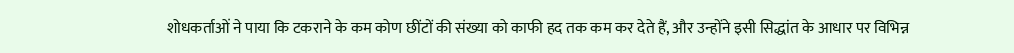शोधकर्ताओं ने पाया कि टकराने के कम कोण छींटों की संख्या को काफी हद तक कम कर देते हैं, और उन्होंने इसी सिद्धांत के आधार पर विभिन्न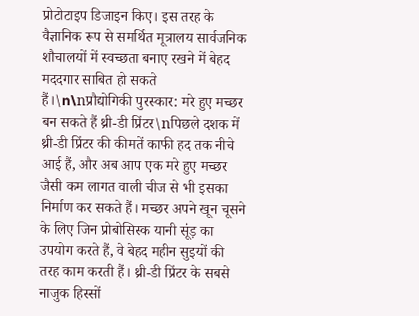प्रोटोटाइप डिजाइन किए। इस तरह के वैज्ञानिक रूप से समर्थित मूत्रालय सार्वजनिक शौचालयों में स्वच्छता बनाए रखने में बेहद मददगार साबित हो सकते हैं।\n\nप्रौद्योगिकी पुरस्कार: मरे हुए मच्छर बन सकते हैं थ्री-डी प्रिंटर\nपिछले दशक में थ्री-डी प्रिंटर की कीमतें काफी हद तक नीचे आई हैं, और अब आप एक मरे हुए मच्छर जैसी कम लागत वाली चीज से भी इसका निर्माण कर सकते हैं। मच्छर अपने खून चूसने के लिए जिन प्रोबोसिस्क यानी सूंड़ का उपयोग करते हैं, वे बेहद महीन सुइयों की तरह काम करती हैं। थ्री-डी प्रिंटर के सबसे नाजुक हिस्सों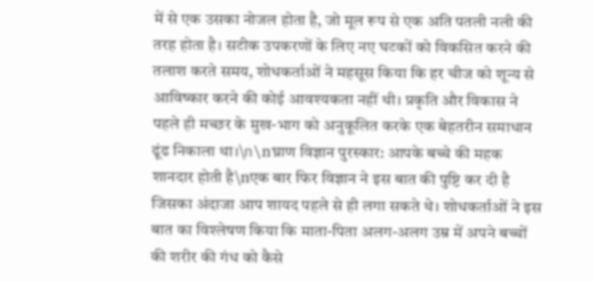में से एक उसका नोजल होता है, जो मूल रूप से एक अति पतली नली की तरह होता है। सटीक उपकरणों के लिए नए घटकों को विकसित करने की तलाश करते समय, शोधकर्ताओं ने महसूस किया कि हर चीज को शून्य से आविष्कार करने की कोई आवश्यकता नहीं थी। प्रकृति और विकास ने पहले ही मच्छर के मुख-भाग को अनुकूलित करके एक बेहतरीन समाधान ढूंढ निकाला था।\n\nघ्राण विज्ञान पुरस्कार: आपके बच्चे की महक शानदार होती है\nएक बार फिर विज्ञान ने इस बात की पुष्टि कर दी है जिसका अंदाजा आप शायद पहले से ही लगा सकते थे। शोधकर्ताओं ने इस बात का विश्लेषण किया कि माता-पिता अलग-अलग उम्र में अपने बच्चों की शरीर की गंध को कैसे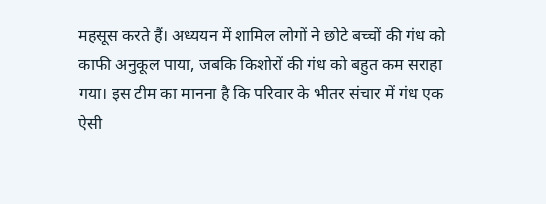महसूस करते हैं। अध्ययन में शामिल लोगों ने छोटे बच्चों की गंध को काफी अनुकूल पाया, जबकि किशोरों की गंध को बहुत कम सराहा गया। इस टीम का मानना है कि परिवार के भीतर संचार में गंध एक ऐसी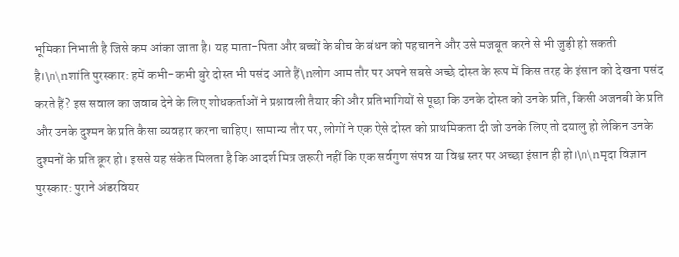भूमिका निभाती है जिसे कम आंका जाता है। यह माता-पिता और बच्चों के बीच के बंधन को पहचानने और उसे मजबूत करने से भी जुड़ी हो सकती है।\n\nशांति पुरस्कार: हमें कभी-कभी बुरे दोस्त भी पसंद आते हैं\nलोग आम तौर पर अपने सबसे अच्छे दोस्त के रूप में किस तरह के इंसान को देखना पसंद करते हैं? इस सवाल का जवाब देने के लिए शोधकर्ताओं ने प्रश्नावली तैयार की और प्रतिभागियों से पूछा कि उनके दोस्त को उनके प्रति, किसी अजनबी के प्रति और उनके दुश्मन के प्रति कैसा व्यवहार करना चाहिए। सामान्य तौर पर, लोगों ने एक ऐसे दोस्त को प्राथमिकता दी जो उनके लिए तो दयालु हो लेकिन उनके दुश्मनों के प्रति क्रूर हो। इससे यह संकेत मिलता है कि आदर्श मित्र जरूरी नहीं कि एक सर्वगुण संपन्न या विश्व स्तर पर अच्छा इंसान ही हो।\n\nमृदा विज्ञान पुरस्कार: पुराने अंडरवियर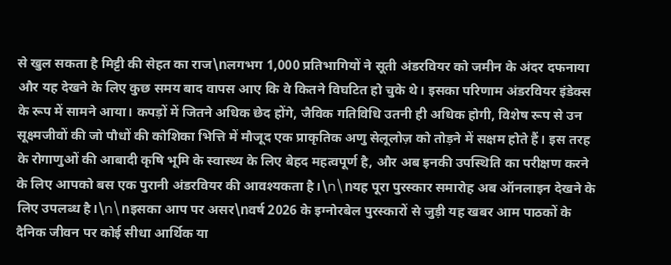से खुल सकता है मिट्टी की सेहत का राज\nलगभग 1,000 प्रतिभागियों ने सूती अंडरवियर को जमीन के अंदर दफनाया और यह देखने के लिए कुछ समय बाद वापस आए कि वे कितने विघटित हो चुके थे। इसका परिणाम अंडरवियर इंडेक्स के रूप में सामने आया। कपड़ों में जितने अधिक छेद होंगे, जैविक गतिविधि उतनी ही अधिक होगी, विशेष रूप से उन सूक्ष्मजीवों की जो पौधों की कोशिका भित्ति में मौजूद एक प्राकृतिक अणु सेलूलोज़ को तोड़ने में सक्षम होते हैं। इस तरह के रोगाणुओं की आबादी कृषि भूमि के स्वास्थ्य के लिए बेहद महत्वपूर्ण है, और अब इनकी उपस्थिति का परीक्षण करने के लिए आपको बस एक पुरानी अंडरवियर की आवश्यकता है।\n\nयह पूरा पुरस्कार समारोह अब ऑनलाइन देखने के लिए उपलब्ध है।\n\nइसका आप पर असर\nवर्ष 2026 के इग्नोरबेल पुरस्कारों से जुड़ी यह खबर आम पाठकों के दैनिक जीवन पर कोई सीधा आर्थिक या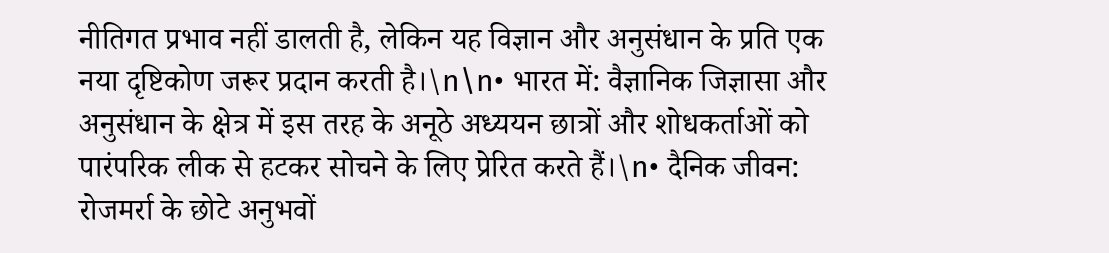नीतिगत प्रभाव नहीं डालती है, लेकिन यह विज्ञान और अनुसंधान के प्रति एक नया दृष्टिकोण जरूर प्रदान करती है।\n\n• भारत में: वैज्ञानिक जिज्ञासा और अनुसंधान के क्षेत्र में इस तरह के अनूठे अध्ययन छात्रों और शोधकर्ताओं को पारंपरिक लीक से हटकर सोचने के लिए प्रेरित करते हैं।\n• दैनिक जीवन: रोजमर्रा के छोटे अनुभवों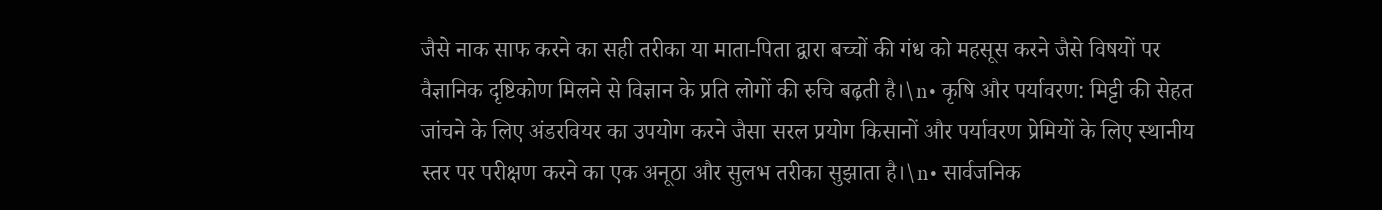जैसे नाक साफ करने का सही तरीका या माता-पिता द्वारा बच्चों की गंध को महसूस करने जैसे विषयों पर वैज्ञानिक दृष्टिकोण मिलने से विज्ञान के प्रति लोगों की रुचि बढ़ती है।\n• कृषि और पर्यावरण: मिट्टी की सेहत जांचने के लिए अंडरवियर का उपयोग करने जैसा सरल प्रयोग किसानों और पर्यावरण प्रेमियों के लिए स्थानीय स्तर पर परीक्षण करने का एक अनूठा और सुलभ तरीका सुझाता है।\n• सार्वजनिक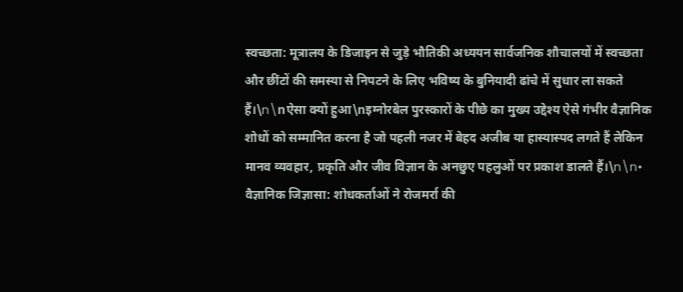स्वच्छता: मूत्रालय के डिजाइन से जुड़े भौतिकी अध्ययन सार्वजनिक शौचालयों में स्वच्छता और छींटों की समस्या से निपटने के लिए भविष्य के बुनियादी ढांचे में सुधार ला सकते हैं।\n\nऐसा क्यों हुआ\nइग्नोरबेल पुरस्कारों के पीछे का मुख्य उद्देश्य ऐसे गंभीर वैज्ञानिक शोधों को सम्मानित करना है जो पहली नजर में बेहद अजीब या हास्यास्पद लगते हैं लेकिन मानव व्यवहार, प्रकृति और जीव विज्ञान के अनछुए पहलुओं पर प्रकाश डालते हैं।\n\n• वैज्ञानिक जिज्ञासा: शोधकर्ताओं ने रोजमर्रा की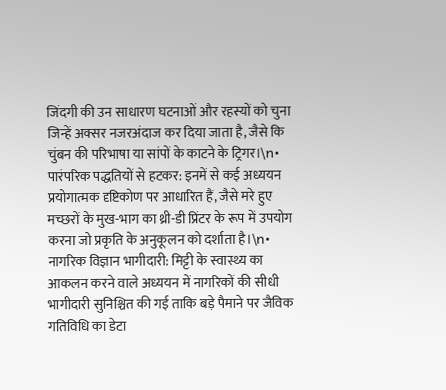जिंदगी की उन साधारण घटनाओं और रहस्यों को चुना जिन्हें अक्सर नजरअंदाज कर दिया जाता है, जैसे कि चुंबन की परिभाषा या सांपों के काटने के ट्रिगर।\n• पारंपरिक पद्धतियों से हटकर: इनमें से कई अध्ययन प्रयोगात्मक दृष्टिकोण पर आधारित हैं, जैसे मरे हुए मच्छरों के मुख-भाग का थ्री-डी प्रिंटर के रूप में उपयोग करना जो प्रकृति के अनुकूलन को दर्शाता है।\n• नागरिक विज्ञान भागीदारी: मिट्टी के स्वास्थ्य का आकलन करने वाले अध्ययन में नागरिकों की सीधी भागीदारी सुनिश्चित की गई ताकि बड़े पैमाने पर जैविक गतिविधि का डेटा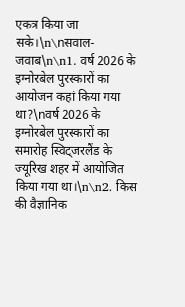एकत्र किया जा सके।\n\nसवाल-जवाब\n\n1. वर्ष 2026 के इग्नोरबेल पुरस्कारों का आयोजन कहां किया गया था?\nवर्ष 2026 के इग्नोरबेल पुरस्कारों का समारोह स्विट्जरलैंड के ज्यूरिख शहर में आयोजित किया गया था।\n\n2. किस की वैज्ञानिक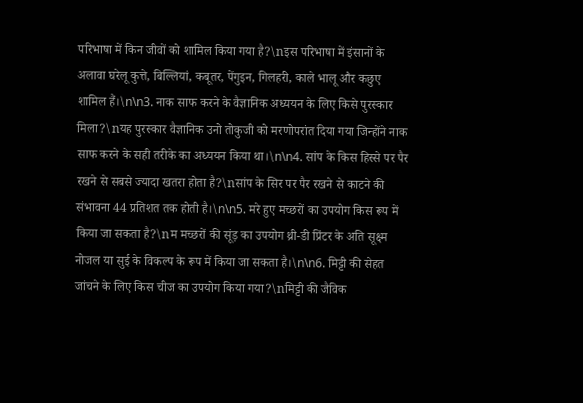परिभाषा में किन जीवों को शामिल किया गया है?\nइस परिभाषा में इंसानों के अलावा घरेलू कुत्ते, बिल्लियां, कबूतर, पेंगुइन, गिलहरी, काले भालू और कछुए शामिल हैं।\n\n3. नाक साफ करने के वैज्ञानिक अध्ययन के लिए किसे पुरस्कार मिला?\nयह पुरस्कार वैज्ञानिक उनो तोकुजी को मरणोपरांत दिया गया जिन्होंने नाक साफ करने के सही तरीके का अध्ययन किया था।\n\n4. सांप के किस हिस्से पर पैर रखने से सबसे ज्यादा खतरा होता है?\nसांप के सिर पर पैर रखने से काटने की संभावना 44 प्रतिशत तक होती है।\n\n5. मरे हुए मच्छरों का उपयोग किस रूप में किया जा सकता है?\nम मच्छरों की सूंड़ का उपयोग थ्री-डी प्रिंटर के अति सूक्ष्म नोजल या सुई के विकल्प के रूप में किया जा सकता है।\n\n6. मिट्टी की सेहत जांचने के लिए किस चीज का उपयोग किया गया?\nमिट्टी की जैविक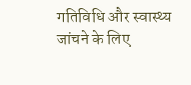गतिविधि और स्वास्थ्य जांचने के लिए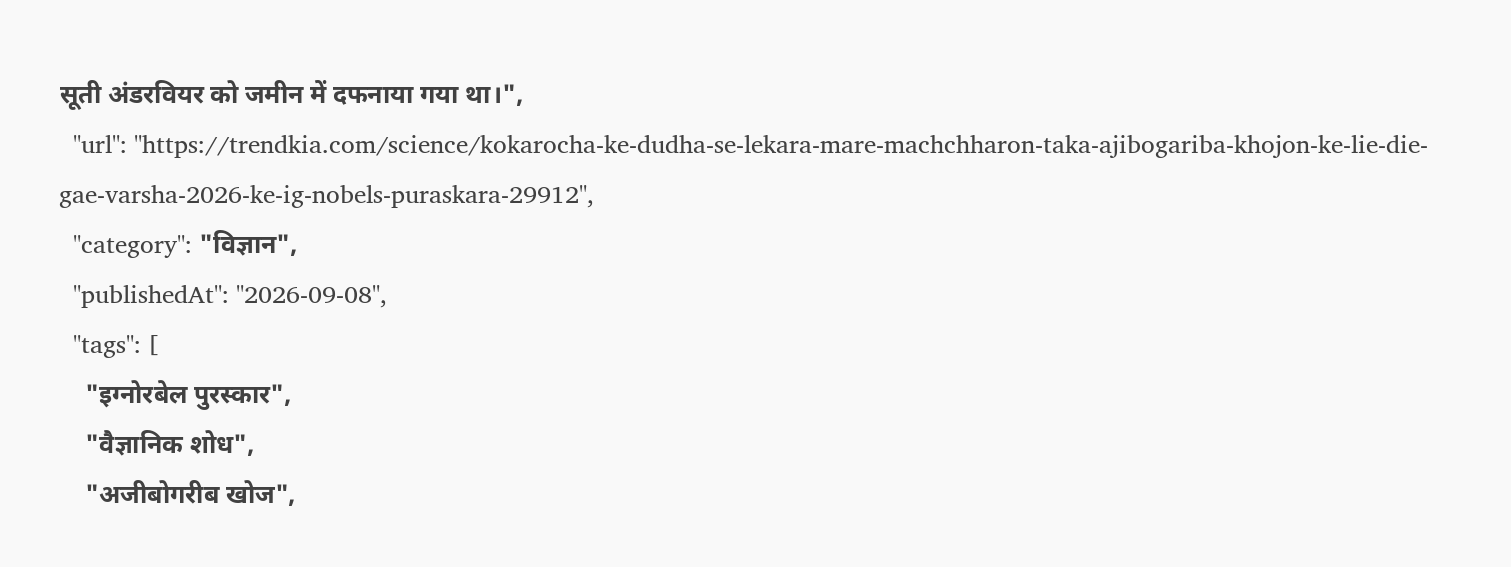सूती अंडरवियर को जमीन में दफनाया गया था।",
  "url": "https://trendkia.com/science/kokarocha-ke-dudha-se-lekara-mare-machchharon-taka-ajibogariba-khojon-ke-lie-die-gae-varsha-2026-ke-ig-nobels-puraskara-29912",
  "category": "विज्ञान",
  "publishedAt": "2026-09-08",
  "tags": [
    "इग्नोरबेल पुरस्कार",
    "वैज्ञानिक शोध",
    "अजीबोगरीब खोज",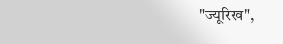"ज्यूरिख",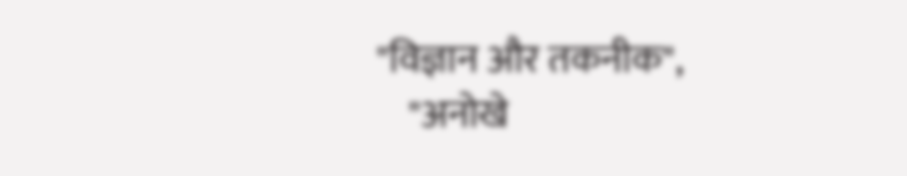"विज्ञान और तकनीक",
    "अनोखे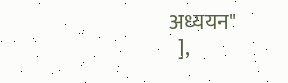अध्ययन"
  ],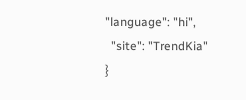"language": "hi",
  "site": "TrendKia"
}